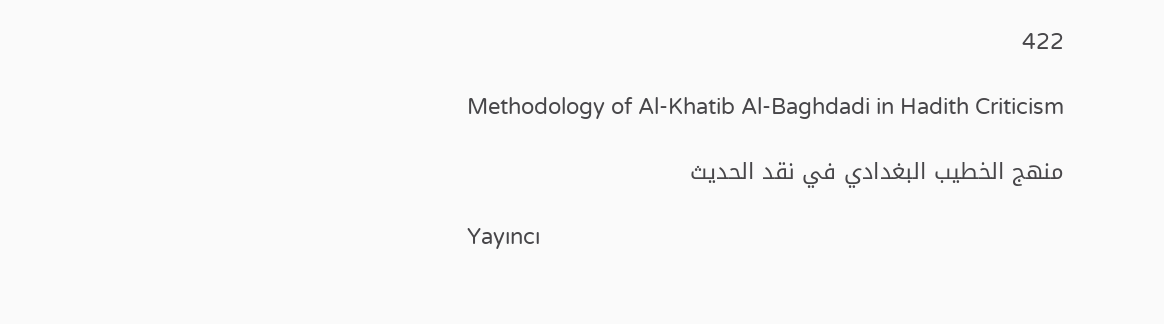422

Methodology of Al-Khatib Al-Baghdadi in Hadith Criticism

منهج الخطيب البغدادي في نقد الحديث

Yayıncı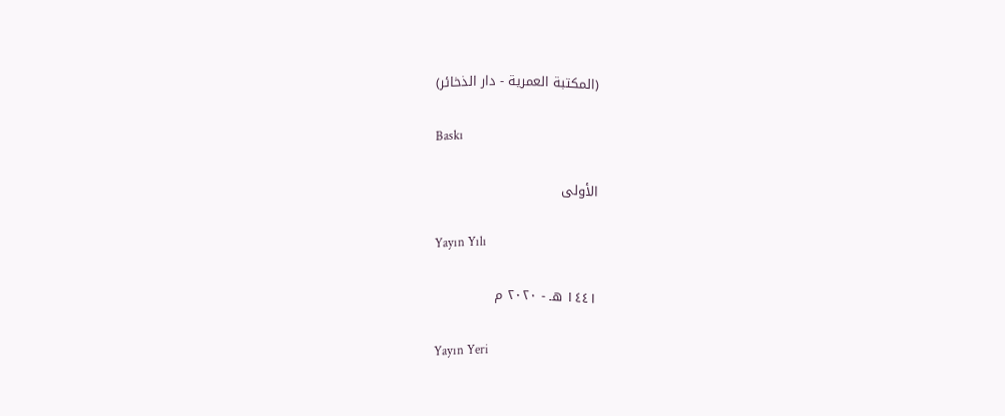(المكتبة العمرية - دار الذخائر)

Baskı

الأولى

Yayın Yılı

١٤٤١ هـ - ٢٠٢٠ م

Yayın Yeri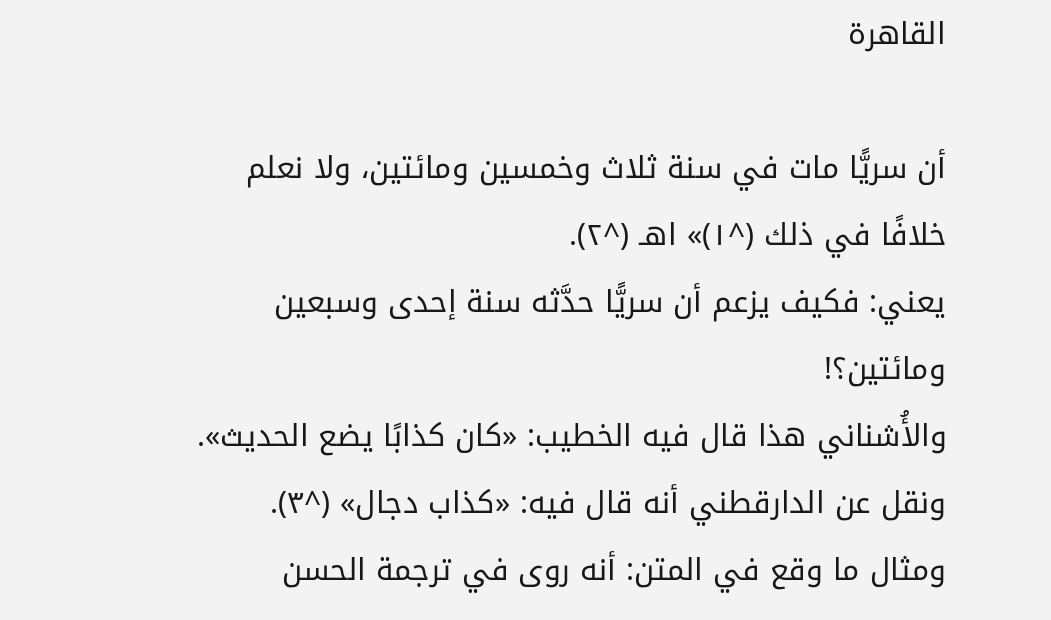القاهرة

أن سريًّا مات في سنة ثلاث وخمسين ومائتين، ولا نعلم خلافًا في ذلك (^١)» اهـ (^٢).
يعني: فكيف يزعم أن سريًّا حدَّثه سنة إحدى وسبعين ومائتين؟!
والأُشناني هذا قال فيه الخطيب: «كان كذابًا يضع الحديث».
ونقل عن الدارقطني أنه قال فيه: «كذاب دجال» (^٣).
ومثال ما وقع في المتن: أنه روى في ترجمة الحسن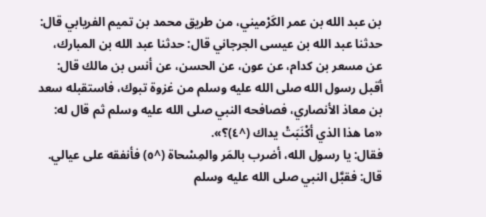بن عبد الله بن عمر الكَرْميني، من طريق محمد بن تميم الفريابي قال: حدثنا عبد الله بن عيسى الجرجاني قال: حدثنا عبد الله بن المبارك، عن مسعر بن كدام، عن عون، عن الحسن، عن أنس بن مالك قال: أقبل رسول الله صلى الله عليه وسلم من غزوة تبوك، فاستقبله سعد بن معاذ الأنصاري، فصافحه النبي صلى الله عليه وسلم ثم قال له: «ما هذا الذي أكْنَبَتْ يداك (^٤)؟».
فقال: يا رسول الله، أضرب بالمَر والمِسْحاة (^٥) فأنفقه على عيالي. قال: فقبَّل النبي صلى الله عليه وسلم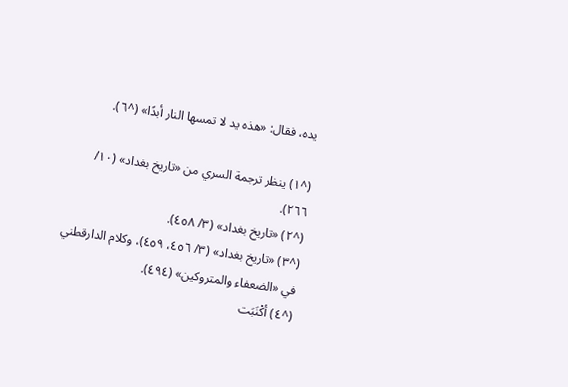يده، فقال: «هذه يد لا تمسها النار أبدًا» (^٦).

(^١) ينظر ترجمة السري من «تاريخ بغداد» (١٠/ ٢٦٦).
(^٢) «تاريخ بغداد» (٣/ ٤٥٨).
(^٣) «تاريخ بغداد» (٣/ ٤٥٦، ٤٥٩)، وكلام الدارقطني في «الضعفاء والمتروكين» (٤٩٤).
(^٤) أكْنَبَت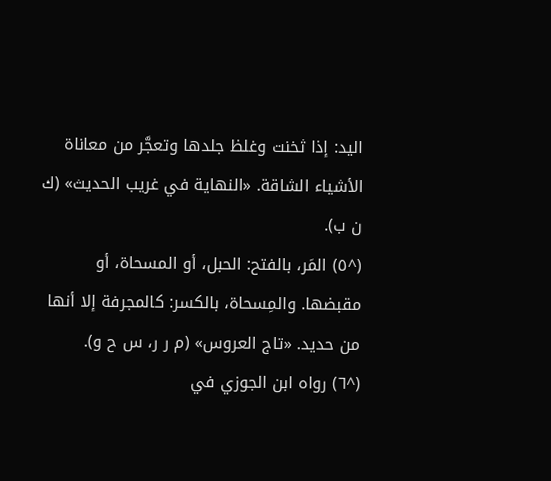اليد: إذا ثخنت وغلظ جلدها وتعجَّر من معاناة الأشياء الشاقة. «النهاية في غريب الحديث» (ك ن ب).
(^٥) المَر، بالفتح: الحبل، أو المسحاة، أو مقبضها. والمِسحاة، بالكسر: كالمجرفة إلا أنها من حديد. «تاج العروس» (م ر ر، س ح و).
(^٦) رواه ابن الجوزي في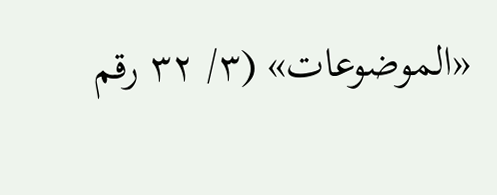«الموضوعات» (٣/ ٣٢ رقم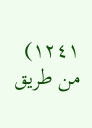١٢٤١) من طريق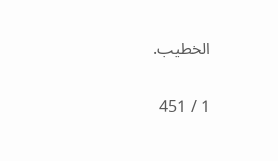الخطيب.

1 / 451